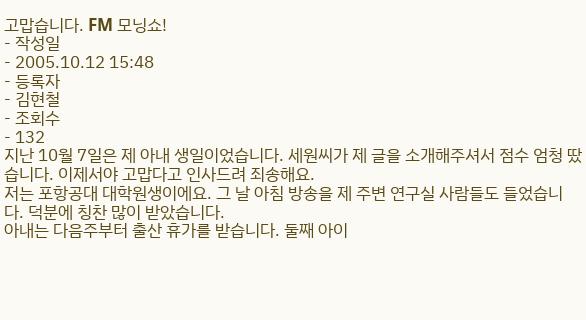고맙습니다. FM 모닝쇼!
- 작성일
- 2005.10.12 15:48
- 등록자
- 김현철
- 조회수
- 132
지난 10월 7일은 제 아내 생일이었습니다. 세원씨가 제 글을 소개해주셔서 점수 엄청 땄습니다. 이제서야 고맙다고 인사드려 죄송해요.
저는 포항공대 대학원생이에요. 그 날 아침 방송을 제 주변 연구실 사람들도 들었습니다. 덕분에 칭찬 많이 받았습니다.
아내는 다음주부터 출산 휴가를 받습니다. 둘째 아이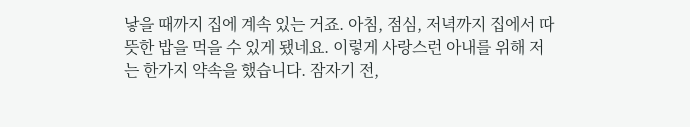낳을 때까지 집에 계속 있는 거죠. 아침, 점심, 저녁까지 집에서 따뜻한 밥을 먹을 수 있게 됐네요. 이렇게 사랑스런 아내를 위해 저는 한가지 약속을 했습니다. 잠자기 전,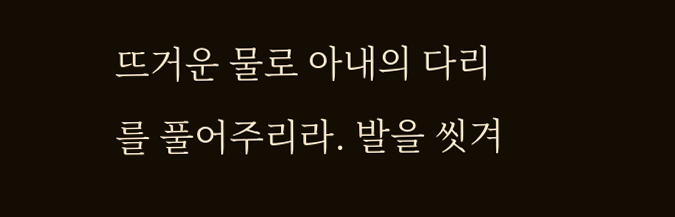뜨거운 물로 아내의 다리를 풀어주리라. 발을 씻겨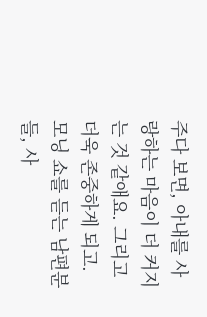주다 보면, 아내를 사랑하는 마음이 더 커지는 것 같애요. 그리고 더욱 존중하게 되고.
모닝 쇼를 듣는 남편분들, 사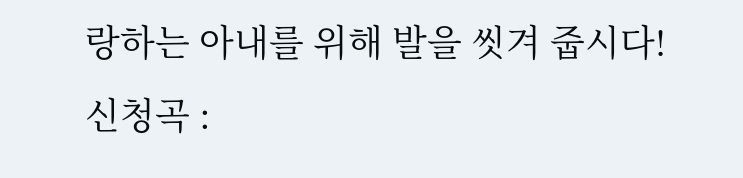랑하는 아내를 위해 발을 씻겨 줍시다!
신청곡 :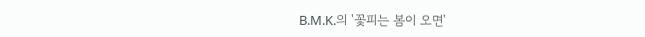B.M.K.의 '꽃피는 봄이 오면'